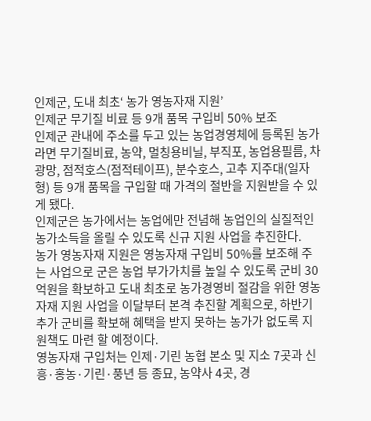인제군, 도내 최초‘ 농가 영농자재 지원’
인제군 무기질 비료 등 9개 품목 구입비 50% 보조
인제군 관내에 주소를 두고 있는 농업경영체에 등록된 농가라면 무기질비료, 농약, 멀칭용비닐, 부직포, 농업용필름, 차광망, 점적호스(점적테이프), 분수호스, 고추 지주대(일자형) 등 9개 품목을 구입할 때 가격의 절반을 지원받을 수 있게 됐다.
인제군은 농가에서는 농업에만 전념해 농업인의 실질적인 농가소득을 올릴 수 있도록 신규 지원 사업을 추진한다.
농가 영농자재 지원은 영농자재 구입비 50%를 보조해 주는 사업으로 군은 농업 부가가치를 높일 수 있도록 군비 30억원을 확보하고 도내 최초로 농가경영비 절감을 위한 영농자재 지원 사업을 이달부터 본격 추진할 계획으로, 하반기 추가 군비를 확보해 혜택을 받지 못하는 농가가 없도록 지원책도 마련 할 예정이다.
영농자재 구입처는 인제·기린 농협 본소 및 지소 7곳과 신흥·홍농·기린·풍년 등 종묘, 농약사 4곳, 경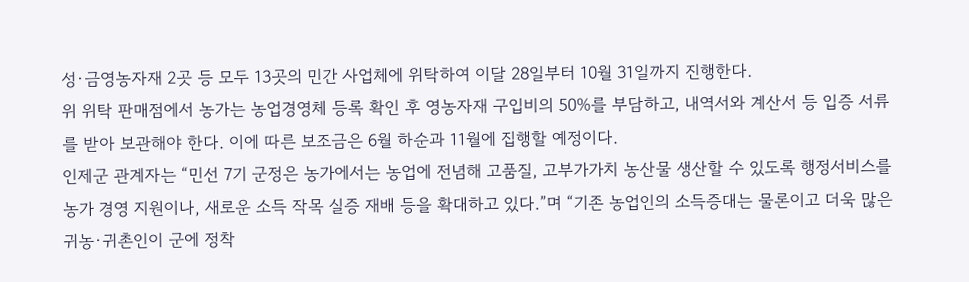성·금영농자재 2곳 등 모두 13곳의 민간 사업체에 위탁하여 이달 28일부터 10월 31일까지 진행한다.
위 위탁 판매점에서 농가는 농업경영체 등록 확인 후 영농자재 구입비의 50%를 부담하고, 내역서와 계산서 등 입증 서류를 받아 보관해야 한다. 이에 따른 보조금은 6월 하순과 11월에 집행할 예정이다.
인제군 관계자는 “민선 7기 군정은 농가에서는 농업에 전념해 고품질, 고부가가치 농산물 생산할 수 있도록 행정서비스를 농가 경영 지원이나, 새로운 소득 작목 실증 재배 등을 확대하고 있다.”며 “기존 농업인의 소득증대는 물론이고 더욱 많은 귀농·귀촌인이 군에 정착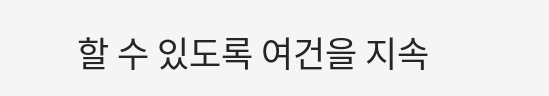할 수 있도록 여건을 지속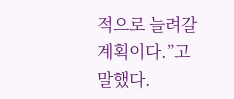적으로 늘려갈 계획이다.”고 말했다.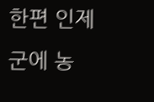한편 인제군에 농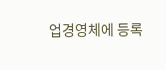업경영체에 등록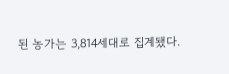된 농가는 3,814세대로 집계됐다.